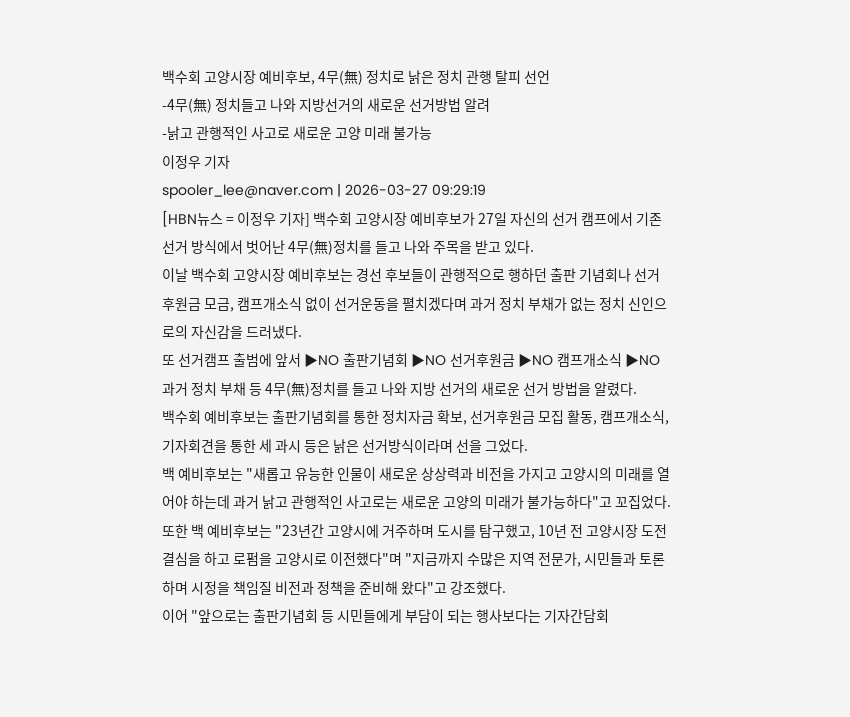백수회 고양시장 예비후보, 4무(無) 정치로 낡은 정치 관행 탈피 선언
-4무(無) 정치들고 나와 지방선거의 새로운 선거방법 알려
-낡고 관행적인 사고로 새로운 고양 미래 불가능
이정우 기자
spooler_lee@naver.com | 2026-03-27 09:29:19
[HBN뉴스 = 이정우 기자] 백수회 고양시장 예비후보가 27일 자신의 선거 캠프에서 기존 선거 방식에서 벗어난 4무(無)정치를 들고 나와 주목을 받고 있다.
이날 백수회 고양시장 예비후보는 경선 후보들이 관행적으로 행하던 출판 기념회나 선거 후원금 모금, 캠프개소식 없이 선거운동을 펼치겠다며 과거 정치 부채가 없는 정치 신인으로의 자신감을 드러냈다.
또 선거캠프 출범에 앞서 ▶NO 출판기념회 ▶NO 선거후원금 ▶NO 캠프개소식 ▶NO 과거 정치 부채 등 4무(無)정치를 들고 나와 지방 선거의 새로운 선거 방법을 알렸다.
백수회 예비후보는 출판기념회를 통한 정치자금 확보, 선거후원금 모집 활동, 캠프개소식, 기자회견을 통한 세 과시 등은 낡은 선거방식이라며 선을 그었다.
백 예비후보는 "새롭고 유능한 인물이 새로운 상상력과 비전을 가지고 고양시의 미래를 열어야 하는데 과거 낡고 관행적인 사고로는 새로운 고양의 미래가 불가능하다"고 꼬집었다.
또한 백 예비후보는 "23년간 고양시에 거주하며 도시를 탐구했고, 10년 전 고양시장 도전 결심을 하고 로펌을 고양시로 이전했다"며 "지금까지 수많은 지역 전문가, 시민들과 토론하며 시정을 책임질 비전과 정책을 준비해 왔다"고 강조했다.
이어 "앞으로는 출판기념회 등 시민들에게 부담이 되는 행사보다는 기자간담회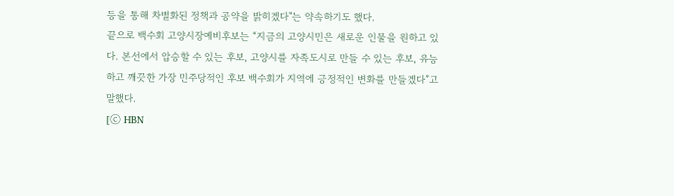등을 통해 차별화된 정책과 공약을 밝히겠다"는 약속하기도 했다.
끝으로 백수회 고양시장예비후보는 “지금의 고양시민은 새로운 인물을 원하고 있다. 본선에서 압승할 수 있는 후보, 고양시를 자족도시로 만들 수 있는 후보, 유능하고 깨끗한 가장 민주당적인 후보 백수회가 지역에 긍정적인 변화를 만들겠다”고 말했다.
[ⓒ HBN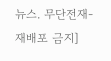뉴스. 무단전재-재배포 금지]